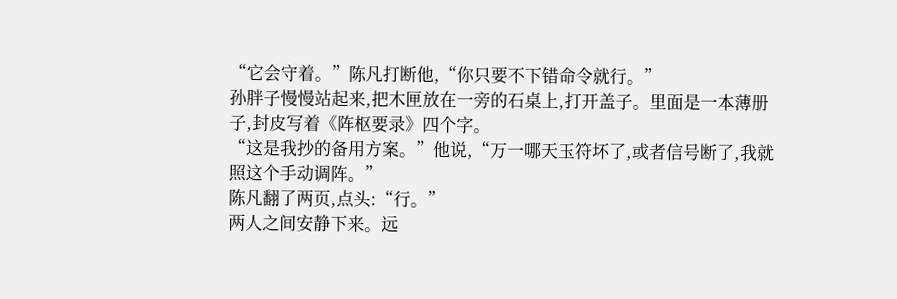“它会守着。”陈凡打断他,“你只要不下错命令就行。”
孙胖子慢慢站起来,把木匣放在一旁的石桌上,打开盖子。里面是一本薄册子,封皮写着《阵枢要录》四个字。
“这是我抄的备用方案。”他说,“万一哪天玉符坏了,或者信号断了,我就照这个手动调阵。”
陈凡翻了两页,点头:“行。”
两人之间安静下来。远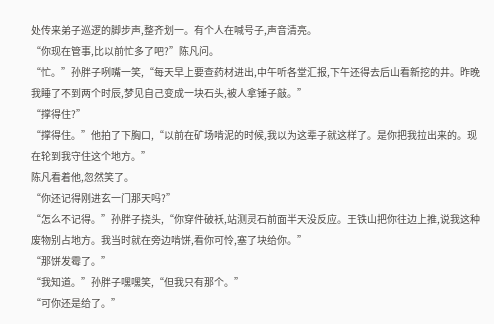处传来弟子巡逻的脚步声,整齐划一。有个人在喊号子,声音清亮。
“你现在管事,比以前忙多了吧?”陈凡问。
“忙。”孙胖子咧嘴一笑,“每天早上要查药材进出,中午听各堂汇报,下午还得去后山看新挖的井。昨晚我睡了不到两个时辰,梦见自己变成一块石头,被人拿锤子敲。”
“撑得住?”
“撑得住。”他拍了下胸口,“以前在矿场啃泥的时候,我以为这辈子就这样了。是你把我拉出来的。现在轮到我守住这个地方。”
陈凡看着他,忽然笑了。
“你还记得刚进玄一门那天吗?”
“怎么不记得。”孙胖子挠头,“你穿件破袄,站测灵石前面半天没反应。王铁山把你往边上推,说我这种废物别占地方。我当时就在旁边啃饼,看你可怜,塞了块给你。”
“那饼发霉了。”
“我知道。”孙胖子嘿嘿笑,“但我只有那个。”
“可你还是给了。”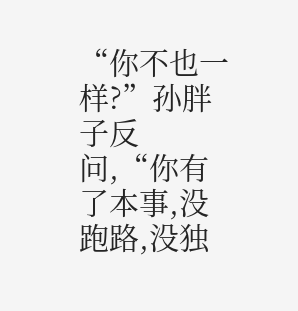“你不也一样?”孙胖子反问,“你有了本事,没跑路,没独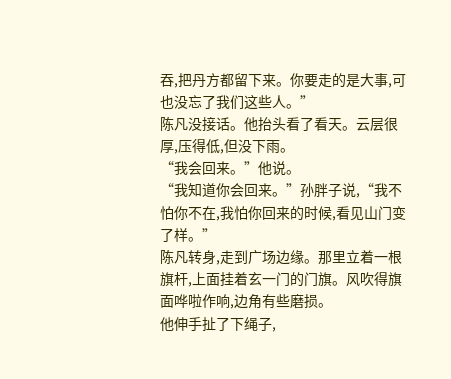吞,把丹方都留下来。你要走的是大事,可也没忘了我们这些人。”
陈凡没接话。他抬头看了看天。云层很厚,压得低,但没下雨。
“我会回来。”他说。
“我知道你会回来。”孙胖子说,“我不怕你不在,我怕你回来的时候,看见山门变了样。”
陈凡转身,走到广场边缘。那里立着一根旗杆,上面挂着玄一门的门旗。风吹得旗面哗啦作响,边角有些磨损。
他伸手扯了下绳子,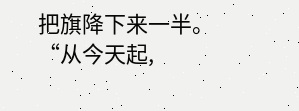把旗降下来一半。
“从今天起,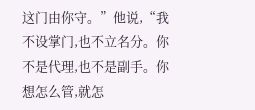这门由你守。”他说,“我不设掌门,也不立名分。你不是代理,也不是副手。你想怎么管,就怎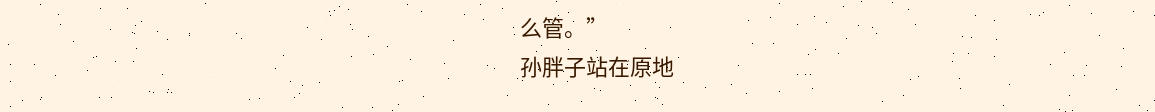么管。”
孙胖子站在原地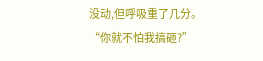没动,但呼吸重了几分。
“你就不怕我搞砸?”